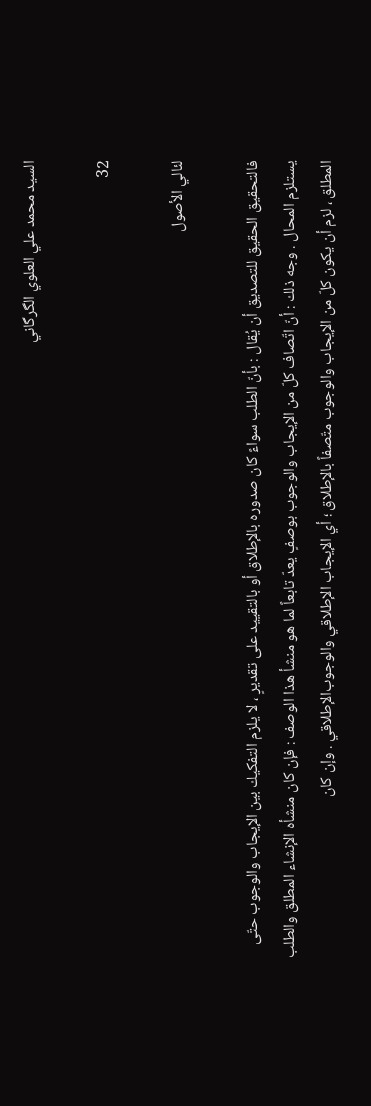السيد محمد علي العلوي الگرگاني

32

لئالي الأصول

فالتحقيق الحقيق للتصديق أن يُقال : بأنّ الطلب سواءً كان صدوره بالإطلاق أو بالتقييد على تقديرٍ ، لا يلزم التفكيك بين الإيجاب والوجوب حتّى يستلزم المحال . وجه ذلك : أنّ اتّصاف كلّ من الإيجاب والوجوب بوصفٍ يعدّ تابعاً لما هو منشأ هذا الوصف : فإن كان منشأه الإنشاء المطلق والطلب المطلق ، لزم أن يكون كلّ من الإيجاب والوجوب متّصفاً بالإطلاق ؛ أي الإيجاب الإطلاقي والوجوب‌الإطلاقي . وإن كان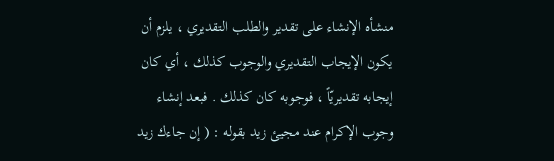منشأه الإنشاء على تقدير والطلب التقديري ، يلزم أن يكون الإيجاب التقديري والوجوب كذلك ، أي كان إيجابه تقديريّاً ، فوجوبه كان كذلك . فبعد إنشاء وجوب الإكرام عند مجيئ زيد بقوله : ( إن جاءك زيد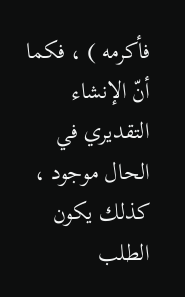فأكرمه ) ، فكما أنّ الإنشاء التقديري في الحال موجود ، كذلك يكون الطلب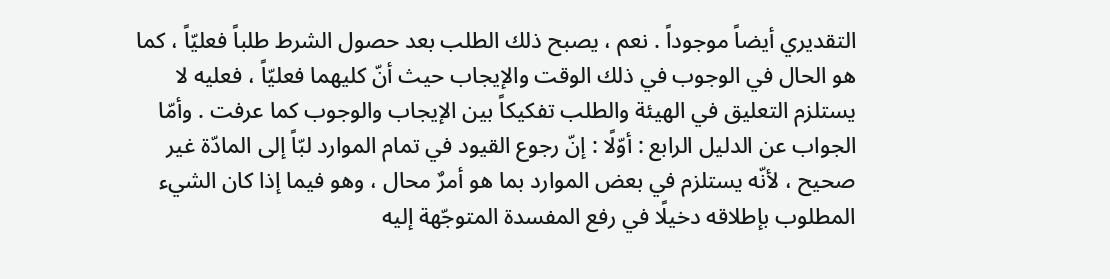التقديري أيضاً موجوداً . نعم ، يصبح ذلك الطلب بعد حصول الشرط طلباً فعليّاً ، كما هو الحال في الوجوب في ذلك الوقت والإيجاب حيث أنّ كليهما فعليّاً ، فعليه لا يستلزم التعليق في الهيئة والطلب تفكيكاً بين الإيجاب والوجوب كما عرفت . وأمّا الجواب عن الدليل الرابع : أوّلًا : إنّ رجوع القيود في تمام الموارد لبّاً إلى المادّة غير صحيح ، لأنّه يستلزم في بعض الموارد بما هو أمرٌ محال ، وهو فيما إذا كان الشيء المطلوب بإطلاقه دخيلًا في رفع المفسدة المتوجّهة إليه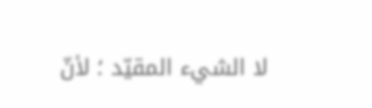لا الشيء المقيّد ؛ لأنّ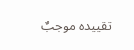تقييده موجبٌ